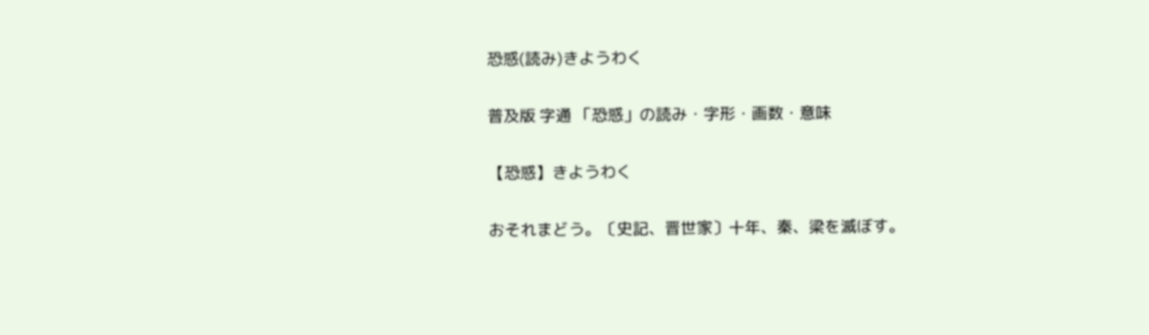恐惑(読み)きようわく

普及版 字通 「恐惑」の読み・字形・画数・意味

【恐惑】きようわく

おそれまどう。〔史記、晋世家〕十年、秦、梁を滅ぼす。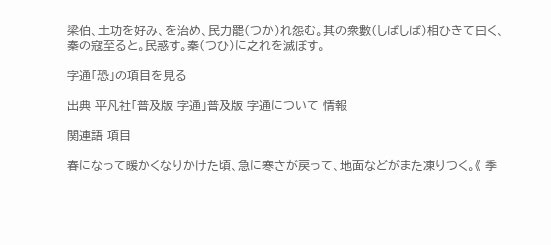梁伯、土功を好み、を治め、民力罷(つか)れ怨む。其の衆數(しばしば)相ひきて曰く、秦の寇至ると。民惑す。秦(つひ)に之れを滅ぼす。

字通「恐」の項目を見る

出典 平凡社「普及版 字通」普及版 字通について 情報

関連語 項目

春になって暖かくなりかけた頃、急に寒さが戻って、地面などがまた凍りつく。《 季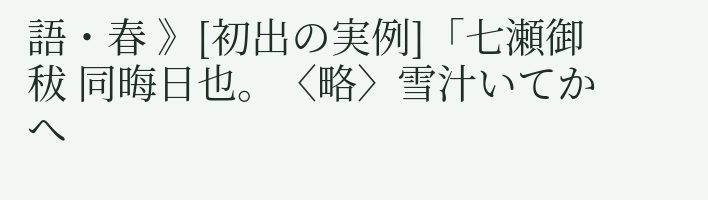語・春 》[初出の実例]「七瀬御秡 同晦日也。〈略〉雪汁いてかへ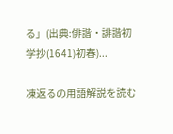る」(出典:俳諧・誹諧初学抄(1641)初春)...

凍返るの用語解説を読む